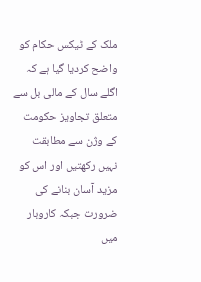ملک کے ٹیکس حکام کو واضح کردیا گیا ہے کہ اگلے سال کے مالی بل سے متعلق تجاویز حکومت کے وژن سے مطابقت نہیں رکھتیں اور اس کو مزید آسان بنانے کی ضرورت جبکہ کاروبار میں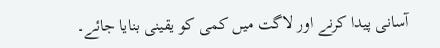آسانی پیدا کرنے اور لاگت میں کمی کو یقینی بنایا جائے۔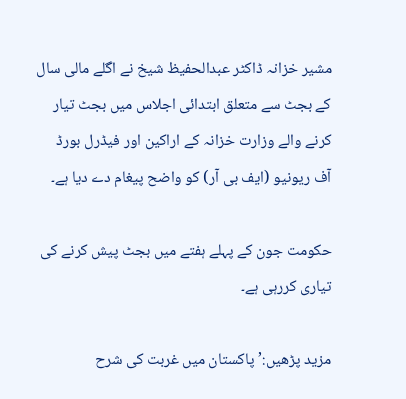مشیر خزانہ ڈاکٹر عبدالحفیظ شیخ نے اگلے مالی سال کے بجٹ سے متعلق ابتدائی اجلاس میں بجٹ تیار کرنے والے وزارت خزانہ کے اراکین اور فیڈرل بورڈ آف ریونیو (ایف بی آر) کو واضح پیغام دے دیا ہے۔

حکومت جون کے پہلے ہفتے میں بجٹ پیش کرنے کی تیاری کررہی ہے۔

مزید پڑھیں:’پاکستان میں غربت کی شرح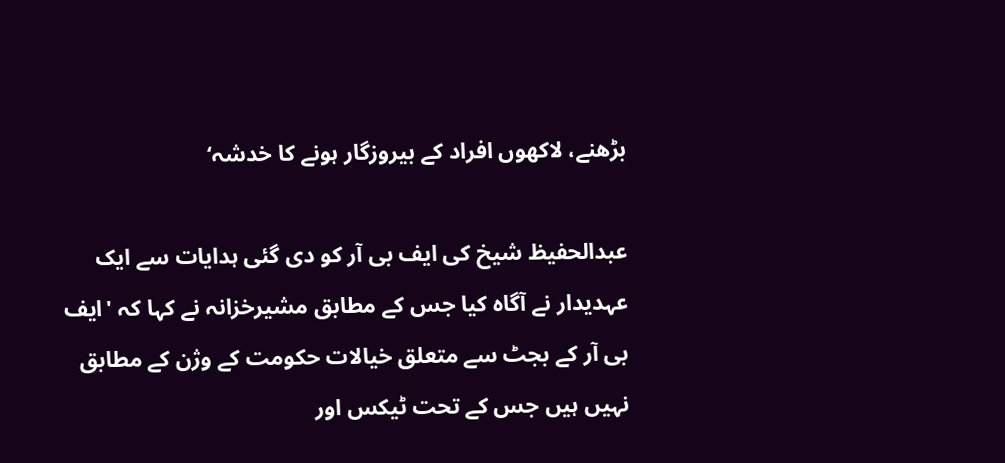بڑھنے، لاکھوں افراد کے بیروزگار ہونے کا خدشہ‘

عبدالحفیظ شیخ کی ایف بی آر کو دی گئی ہدایات سے ایک عہدیدار نے آگاہ کیا جس کے مطابق مشیرخزانہ نے کہا کہ 'ایف بی آر کے بجٹ سے متعلق خیالات حکومت کے وژن کے مطابق نہیں ہیں جس کے تحت ٹیکس اور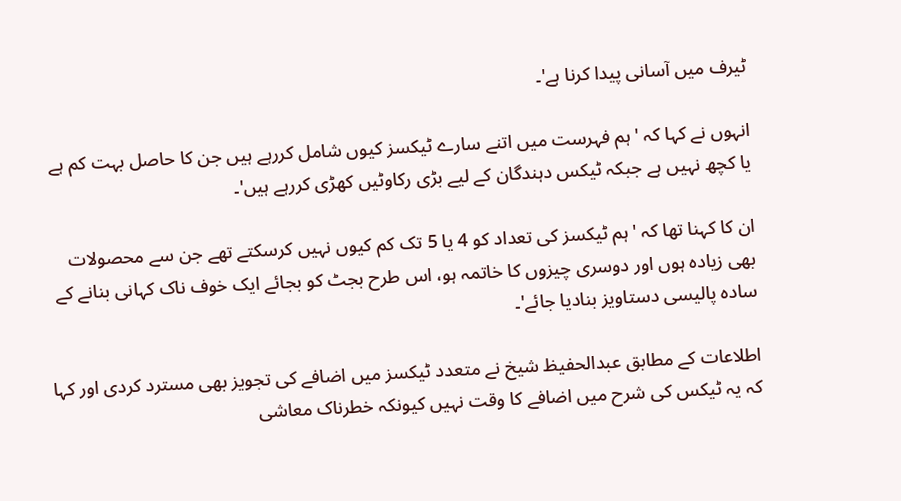ٹیرف میں آسانی پیدا کرنا ہے'۔

انہوں نے کہا کہ 'ہم فہرست میں اتنے سارے ٹیکسز کیوں شامل کررہے ہیں جن کا حاصل بہت کم ہے یا کچھ نہیں ہے جبکہ ٹیکس دہندگان کے لیے بڑی رکاوٹیں کھڑی کررہے ہیں'۔

ان کا کہنا تھا کہ 'ہم ٹیکسز کی تعداد کو 4 یا 5 تک کم کیوں نہیں کرسکتے تھے جن سے محصولات بھی زیادہ ہوں اور دوسری چیزوں کا خاتمہ ہو، اس طرح بجٹ کو بجائے ایک خوف ناک کہانی بنانے کے سادہ پالیسی دستاویز بنادیا جائے'۔

اطلاعات کے مطابق عبدالحفیظ شیخ نے متعدد ٹیکسز میں اضافے کی تجویز بھی مسترد کردی اور کہا کہ یہ ٹیکس کی شرح میں اضافے کا وقت نہیں کیونکہ خطرناک معاشی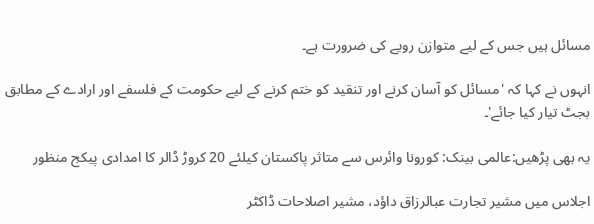مسائل ہیں جس کے لیے متوازن رویے کی ضرورت ہے۔

انہوں نے کہا کہ 'مسائل کو آسان کرنے اور تنقید کو ختم کرنے کے لیے حکومت کے فلسفے اور ارادے کے مطابق بجٹ تیار کیا جائے'۔

یہ بھی پڑھیں:عالمی بینک: کورونا وائرس سے متاثر پاکستان کیلئے 20 کروڑ ڈالر کا امدادی پیکج منظور

اجلاس میں مشیر تجارت عبالرزاق داؤد، مشیر اصلاحات ڈاکٹر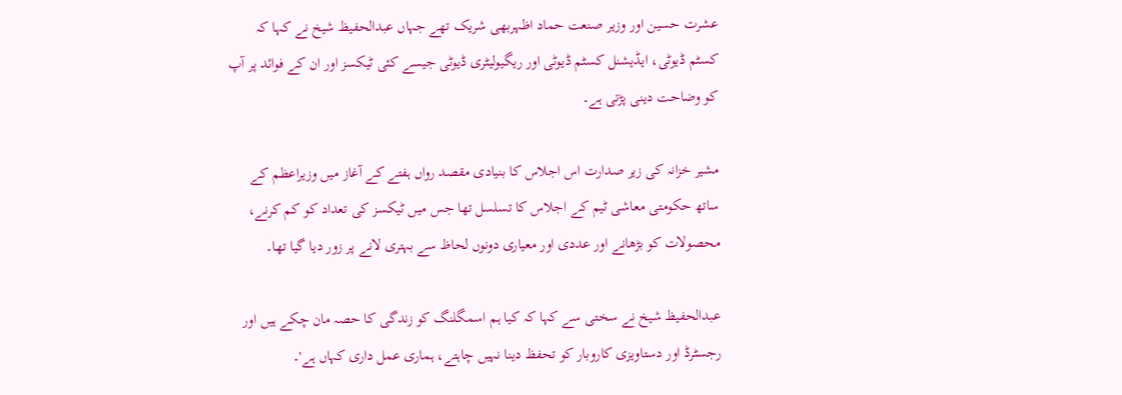عشرت حسین اور وزیر صنعت حماد اظہربھی شریک تھے جہاں عبدالحفیظ شیخ نے کہا کہ کسٹم ڈیوٹی، ایڈیشنل کسٹم ڈیوٹی اور ریگیولیٹری ڈیوٹی جیسے کئی ٹیکسز اور ان کے فوائد پر آپ کو وضاحت دینی پڑتی ہے۔

مشیر خزانہ کی زیر صدارت اس اجلاس کا بنیادی مقصد رواں ہفتے کے آغاز میں وزیراعظم کے ساتھ حکومتی معاشی ٹیم کے اجلاس کا تسلسل تھا جس میں ٹیکسز کی تعداد کو کم کرنے، محصولات کو بڑھانے اور عددی اور معیاری دونوں لحاظ سے بہتری لانے پر زور دیا گیا تھا۔

عبدالحفیظ شیخ نے سختی سے کہا کہ کیا ہم اسمگلنگ کو زندگی کا حصہ مان چکے ہیں اور رجسٹرڈ اور دستاویزی کاروبار کو تحفظ دینا نہیں چاہتے، ہماری عمل داری کہاں ہے'۔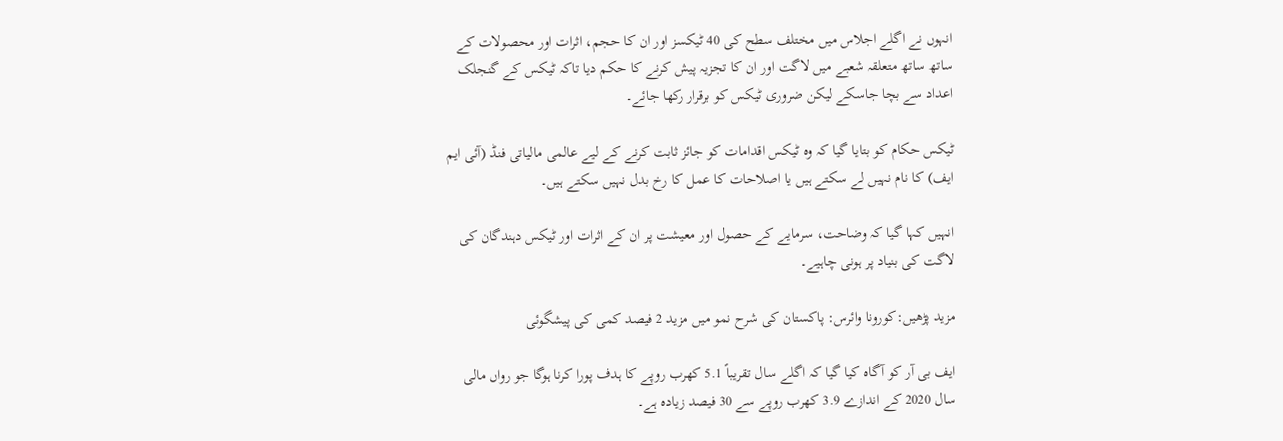انہوں نے اگلے اجلاس میں مختلف سطح کی 40 ٹیکسز اور ان کا حجم، اثرات اور محصولات کے ساتھ ساتھ متعلقہ شعبے میں لاگت اور ان کا تجزیہ پیش کرنے کا حکم دیا تاکہ ٹیکس کے گنجلک اعداد سے بچا جاسکے لیکن ضروری ٹیکس کو برقرار رکھا جائے۔

ٹیکس حکام کو بتایا گیا کہ وہ ٹیکس اقدامات کو جائز ثابت کرنے کے لیے عالمی مالیاتی فنڈ (آئی ایم ایف) کا نام نہیں لے سکتے ہیں یا اصلاحات کا عمل کا رخ بدل نہیں سکتے ہیں۔

انہیں کہا گیا کہ وضاحت، سرمایے کے حصول اور معیشت پر ان کے اثرات اور ٹیکس دہندگان کی لاگت کی بنیاد پر ہونی چاہیے۔

مزید پڑھیں:کورونا وائرس: پاکستان کی شرح نمو میں مزید 2 فیصد کمی کی پیشگوئی

ایف بی آر کو آگاہ کیا گیا کہ اگلے سال تقریباً 5.1 کھرب روپے کا ہدف پورا کرنا ہوگا جو رواں مالی سال 2020 کے اندازے 3.9 کھرب روپے سے 30 فیصد زیادہ ہے۔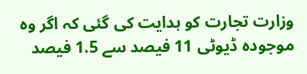وزارت تجارت کو ہدایت کی گئی کہ اگر وہ موجودہ ڈیوٹی 11 فیصد سے 1.5 فیصد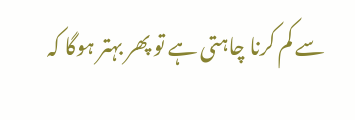سے کم کرنا چاہتی ہے تو پھر بہتر ہوگا کہ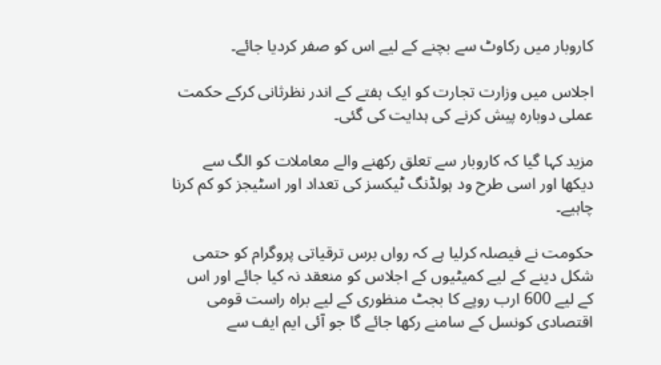کاروبار میں رکاوٹ سے بچنے کے لیے اس کو صفر کردیا جائے۔

اجلاس میں وزارت تجارت کو ایک ہفتے کے اندر نظرثانی کرکے حکمت عملی دوبارہ پیش کرنے کی ہدایت کی گئی۔

مزید کہا گیا کہ کاروبار سے تعلق رکھنے والے معاملات کو الگ سے دیکھا اور اسی طرح ود ہولڈنگ ٹیکسز کی تعداد اور اسٹیجز کو کم کرنا چاہیے۔

حکومت نے فیصلہ کرلیا ہے کہ رواں برس ترقیاتی پروگرام کو حتمی شکل دینے کے لیے کمیٹیوں کے اجلاس کو منعقد نہ کیا جائے اور اس کے لیے 600 ارب روپے کا بجٹ منظوری کے لیے براہ راست قومی اقتصادی کونسل کے سامنے رکھا جائے گا جو آئی ایم ایف سے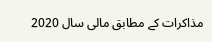مذاکرات کے مطابق مالی سال 2020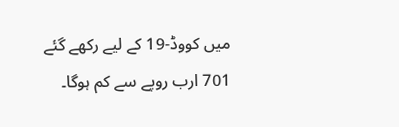میں کووڈ-19 کے لیے رکھے گئے 701 ارب روپے سے کم ہوگا۔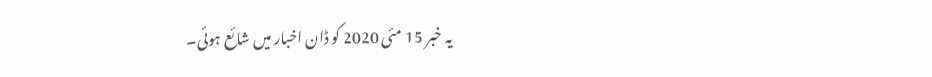یہ خبر 15 مئی 2020 کو ڈان اخبار میں شائع ہوئی۔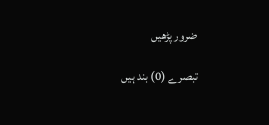ضرور پڑھیں

تبصرے (0) بند ہیں